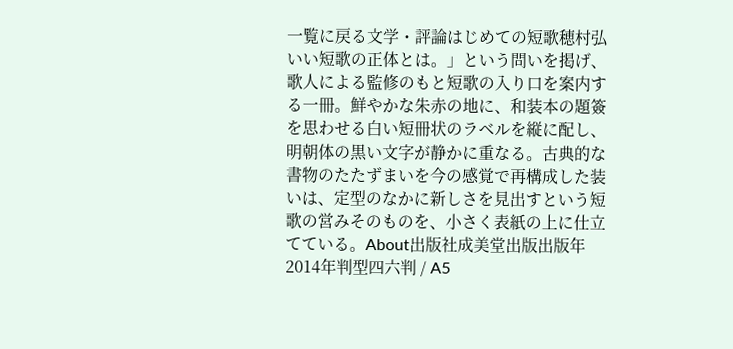一覧に戻る文学・評論はじめての短歌穂村弘いい短歌の正体とは。」という問いを掲げ、歌人による監修のもと短歌の入り口を案内する一冊。鮮やかな朱赤の地に、和装本の題簽を思わせる白い短冊状のラベルを縦に配し、明朝体の黒い文字が静かに重なる。古典的な書物のたたずまいを今の感覚で再構成した装いは、定型のなかに新しさを見出すという短歌の営みそのものを、小さく表紙の上に仕立てている。About出版社成美堂出版出版年2014年判型四六判 / A5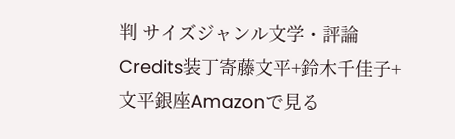判 サイズジャンル文学・評論Credits装丁寄藤文平+鈴木千佳子+文平銀座Amazonで見る